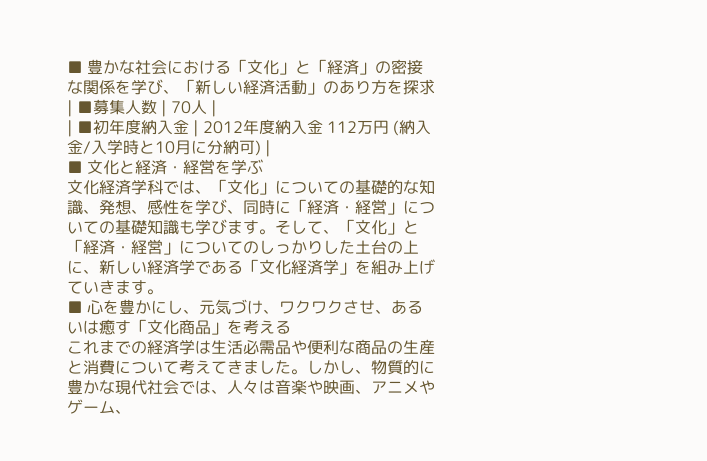■ 豊かな社会における「文化」と「経済」の密接な関係を学び、「新しい経済活動」のあり方を探求
| ■募集人数 | 70人 |
| ■初年度納入金 | 2012年度納入金 112万円 (納入金/入学時と10月に分納可) |
■ 文化と経済・経営を学ぶ
文化経済学科では、「文化」についての基礎的な知識、発想、感性を学び、同時に「経済・経営」についての基礎知識も学びます。そして、「文化」と「経済・経営」についてのしっかりした土台の上に、新しい経済学である「文化経済学」を組み上げていきます。
■ 心を豊かにし、元気づけ、ワクワクさせ、あるいは癒す「文化商品」を考える
これまでの経済学は生活必需品や便利な商品の生産と消費について考えてきました。しかし、物質的に豊かな現代社会では、人々は音楽や映画、アニメやゲーム、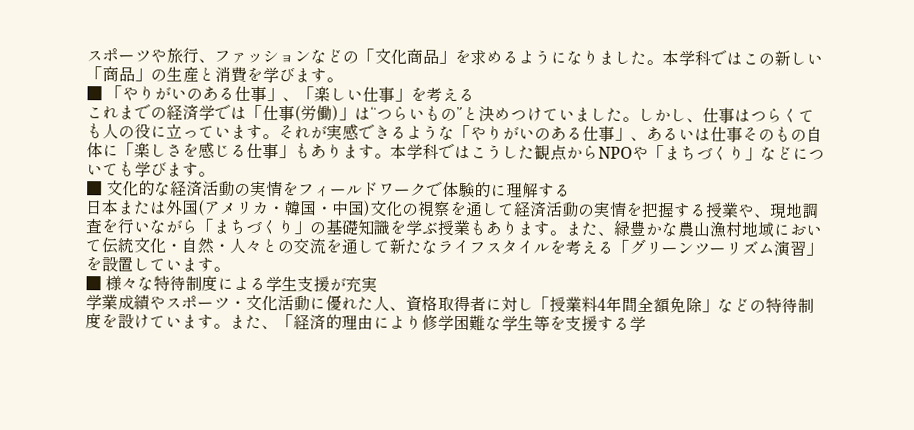スポーツや旅行、ファッションなどの「文化商品」を求めるようになりました。本学科ではこの新しい「商品」の生産と消費を学びます。
■ 「やりがいのある仕事」、「楽しい仕事」を考える
これまでの経済学では「仕事(労働)」は“つらいもの”と決めつけていました。しかし、仕事はつらくても人の役に立っています。それが実感できるような「やりがいのある仕事」、あるいは仕事そのもの自体に「楽しさを感じる仕事」もあります。本学科ではこうした観点からNPOや「まちづくり」などについても学びます。
■ 文化的な経済活動の実情をフィールドワークで体験的に理解する
日本または外国(アメリカ・韓国・中国)文化の視察を通して経済活動の実情を把握する授業や、現地調査を行いながら「まちづくり」の基礎知識を学ぶ授業もあります。また、緑豊かな農山漁村地域において伝統文化・自然・人々との交流を通して新たなライフスタイルを考える「グリーンツーリズム演習」を設置しています。
■ 様々な特待制度による学生支援が充実
学業成績やスポーツ・文化活動に優れた人、資格取得者に対し「授業料4年間全額免除」などの特待制度を設けています。また、「経済的理由により修学困難な学生等を支援する学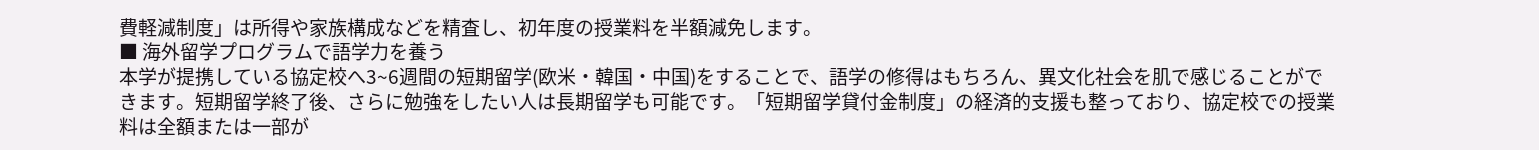費軽減制度」は所得や家族構成などを精査し、初年度の授業料を半額減免します。
■ 海外留学プログラムで語学力を養う
本学が提携している協定校へ3~6週間の短期留学(欧米・韓国・中国)をすることで、語学の修得はもちろん、異文化社会を肌で感じることができます。短期留学終了後、さらに勉強をしたい人は長期留学も可能です。「短期留学貸付金制度」の経済的支援も整っており、協定校での授業料は全額または一部が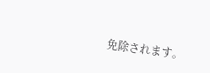免除されます。